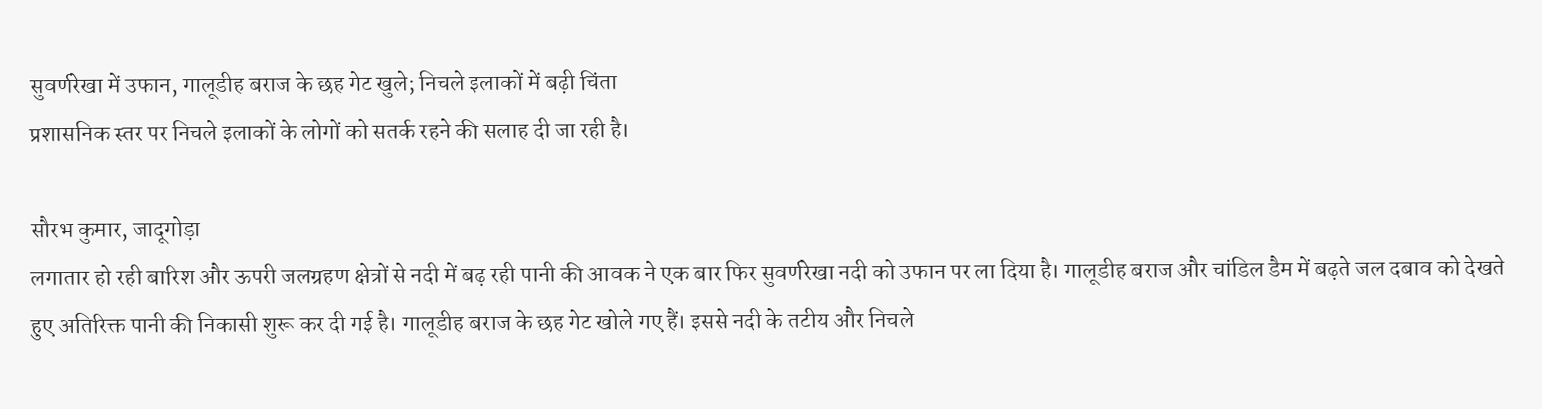सुवर्णरेखा में उफान, गालूडीह बराज के छह गेट खुले; निचले इलाकों में बढ़ी चिंता
प्रशासनिक स्तर पर निचले इलाकों के लोगों को सतर्क रहने की सलाह दी जा रही है।

सौरभ कुमार, जादूगोड़ा
लगातार हो रही बारिश और ऊपरी जलग्रहण क्षेत्रों से नदी में बढ़ रही पानी की आवक ने एक बार फिर सुवर्णरेखा नदी को उफान पर ला दिया है। गालूडीह बराज और चांडिल डैम में बढ़ते जल दबाव को देखते हुए अतिरिक्त पानी की निकासी शुरू कर दी गई है। गालूडीह बराज के छह गेट खोले गए हैं। इससे नदी के तटीय और निचले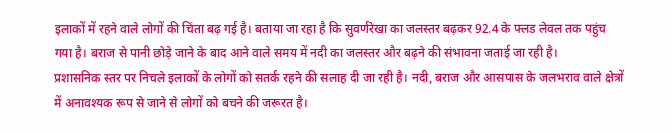इलाकों में रहने वाले लोगों की चिंता बढ़ गई है। बताया जा रहा है कि सुवर्णरेखा का जलस्तर बढ़कर 92.4 के फ्लड लेवल तक पहुंच गया है। बराज से पानी छोड़े जाने के बाद आने वाले समय में नदी का जलस्तर और बढ़ने की संभावना जताई जा रही है।
प्रशासनिक स्तर पर निचले इलाकों के लोगों को सतर्क रहने की सलाह दी जा रही है। नदी, बराज और आसपास के जलभराव वाले क्षेत्रों में अनावश्यक रूप से जाने से लोगों को बचने की जरूरत है।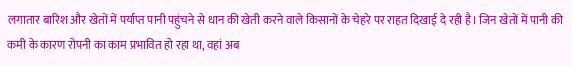लगातार बारिश और खेतों में पर्याप्त पानी पहुंचने से धान की खेती करने वाले किसानों के चेहरे पर राहत दिखाई दे रही है। जिन खेतों में पानी की कमी के कारण रोपनी का काम प्रभावित हो रहा था, वहां अब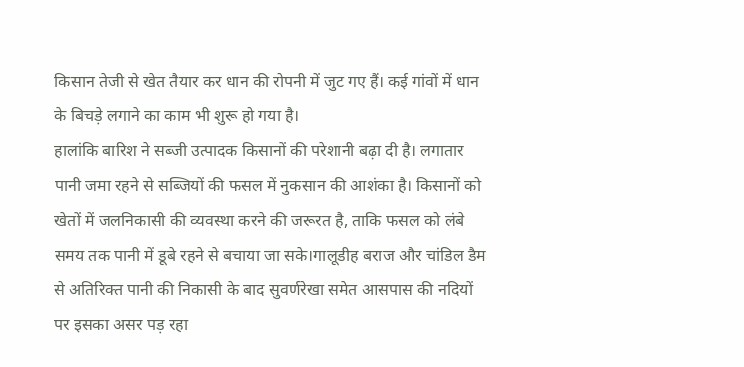किसान तेजी से खेत तैयार कर धान की रोपनी में जुट गए हैं। कई गांवों में धान के बिचड़े लगाने का काम भी शुरू हो गया है।
हालांकि बारिश ने सब्जी उत्पादक किसानों की परेशानी बढ़ा दी है। लगातार पानी जमा रहने से सब्जियों की फसल में नुकसान की आशंका है। किसानों को खेतों में जलनिकासी की व्यवस्था करने की जरूरत है, ताकि फसल को लंबे समय तक पानी में डूबे रहने से बचाया जा सके।गालूडीह बराज और चांडिल डैम से अतिरिक्त पानी की निकासी के बाद सुवर्णरेखा समेत आसपास की नदियों पर इसका असर पड़ रहा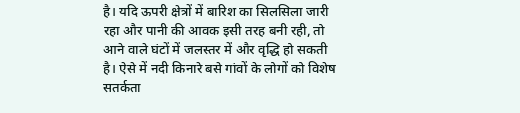है। यदि ऊपरी क्षेत्रों में बारिश का सिलसिला जारी रहा और पानी की आवक इसी तरह बनी रही, तो आने वाले घंटों में जलस्तर में और वृद्धि हो सकती है। ऐसे में नदी किनारे बसे गांवों के लोगों को विशेष सतर्कता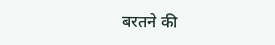बरतने की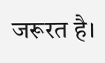जरूरत है।